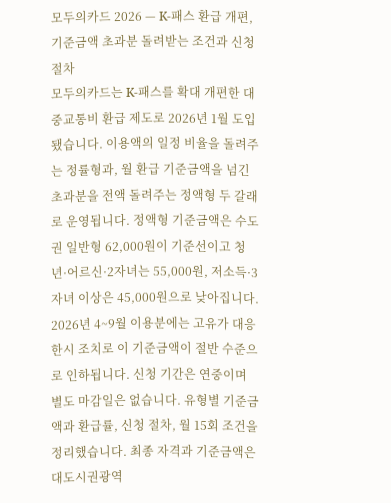모두의카드 2026 — K-패스 환급 개편, 기준금액 초과분 돌려받는 조건과 신청 절차
모두의카드는 K-패스를 확대 개편한 대중교통비 환급 제도로 2026년 1월 도입됐습니다. 이용액의 일정 비율을 돌려주는 정률형과, 월 환급 기준금액을 넘긴 초과분을 전액 돌려주는 정액형 두 갈래로 운영됩니다. 정액형 기준금액은 수도권 일반형 62,000원이 기준선이고 청년·어르신·2자녀는 55,000원, 저소득·3자녀 이상은 45,000원으로 낮아집니다. 2026년 4~9월 이용분에는 고유가 대응 한시 조치로 이 기준금액이 절반 수준으로 인하됩니다. 신청 기간은 연중이며 별도 마감일은 없습니다. 유형별 기준금액과 환급률, 신청 절차, 월 15회 조건을 정리했습니다. 최종 자격과 기준금액은 대도시권광역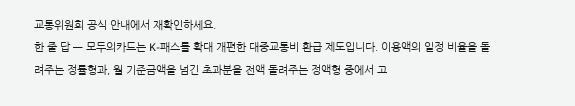교통위원회 공식 안내에서 재확인하세요.
한 줄 답 — 모두의카드는 K-패스를 확대 개편한 대중교통비 환급 제도입니다. 이용액의 일정 비율을 돌려주는 정률형과, 월 기준금액을 넘긴 초과분을 전액 돌려주는 정액형 중에서 고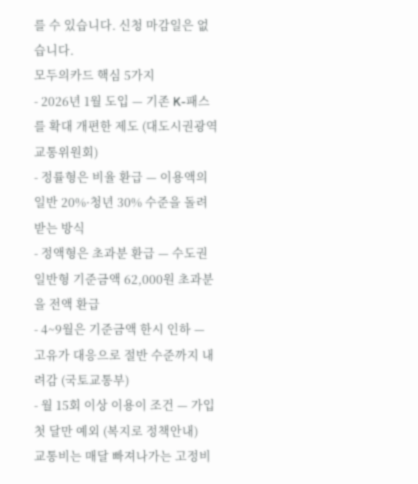를 수 있습니다. 신청 마감일은 없습니다.
모두의카드 핵심 5가지
- 2026년 1월 도입 — 기존 K-패스를 확대 개편한 제도 (대도시권광역교통위원회)
- 정률형은 비율 환급 — 이용액의 일반 20%·청년 30% 수준을 돌려받는 방식
- 정액형은 초과분 환급 — 수도권 일반형 기준금액 62,000원 초과분을 전액 환급
- 4~9월은 기준금액 한시 인하 — 고유가 대응으로 절반 수준까지 내려감 (국토교통부)
- 월 15회 이상 이용이 조건 — 가입 첫 달만 예외 (복지로 정책안내)
교통비는 매달 빠져나가는 고정비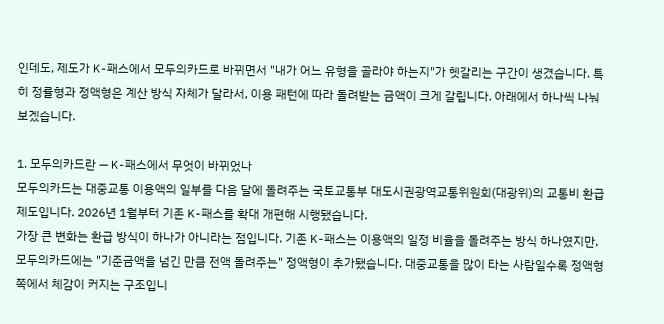인데도, 제도가 K-패스에서 모두의카드로 바뀌면서 "내가 어느 유형을 골라야 하는지"가 헷갈리는 구간이 생겼습니다. 특히 정률형과 정액형은 계산 방식 자체가 달라서, 이용 패턴에 따라 돌려받는 금액이 크게 갈립니다. 아래에서 하나씩 나눠 보겠습니다.

1. 모두의카드란 — K-패스에서 무엇이 바뀌었나
모두의카드는 대중교통 이용액의 일부를 다음 달에 돌려주는 국토교통부 대도시권광역교통위원회(대광위)의 교통비 환급 제도입니다. 2026년 1월부터 기존 K-패스를 확대 개편해 시행됐습니다.
가장 큰 변화는 환급 방식이 하나가 아니라는 점입니다. 기존 K-패스는 이용액의 일정 비율을 돌려주는 방식 하나였지만, 모두의카드에는 "기준금액을 넘긴 만큼 전액 돌려주는" 정액형이 추가됐습니다. 대중교통을 많이 타는 사람일수록 정액형 쪽에서 체감이 커지는 구조입니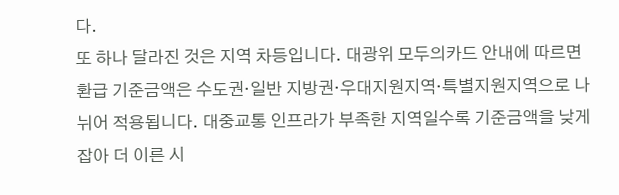다.
또 하나 달라진 것은 지역 차등입니다. 대광위 모두의카드 안내에 따르면 환급 기준금액은 수도권·일반 지방권·우대지원지역·특별지원지역으로 나뉘어 적용됩니다. 대중교통 인프라가 부족한 지역일수록 기준금액을 낮게 잡아 더 이른 시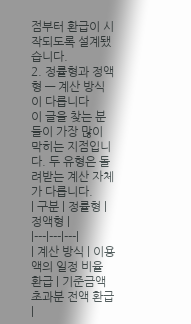점부터 환급이 시작되도록 설계됐습니다.
2. 정률형과 정액형 — 계산 방식이 다릅니다
이 글을 찾는 분들이 가장 많이 막히는 지점입니다. 두 유형은 돌려받는 계산 자체가 다릅니다.
| 구분 | 정률형 | 정액형 |
|---|---|---|
| 계산 방식 | 이용액의 일정 비율 환급 | 기준금액 초과분 전액 환급 |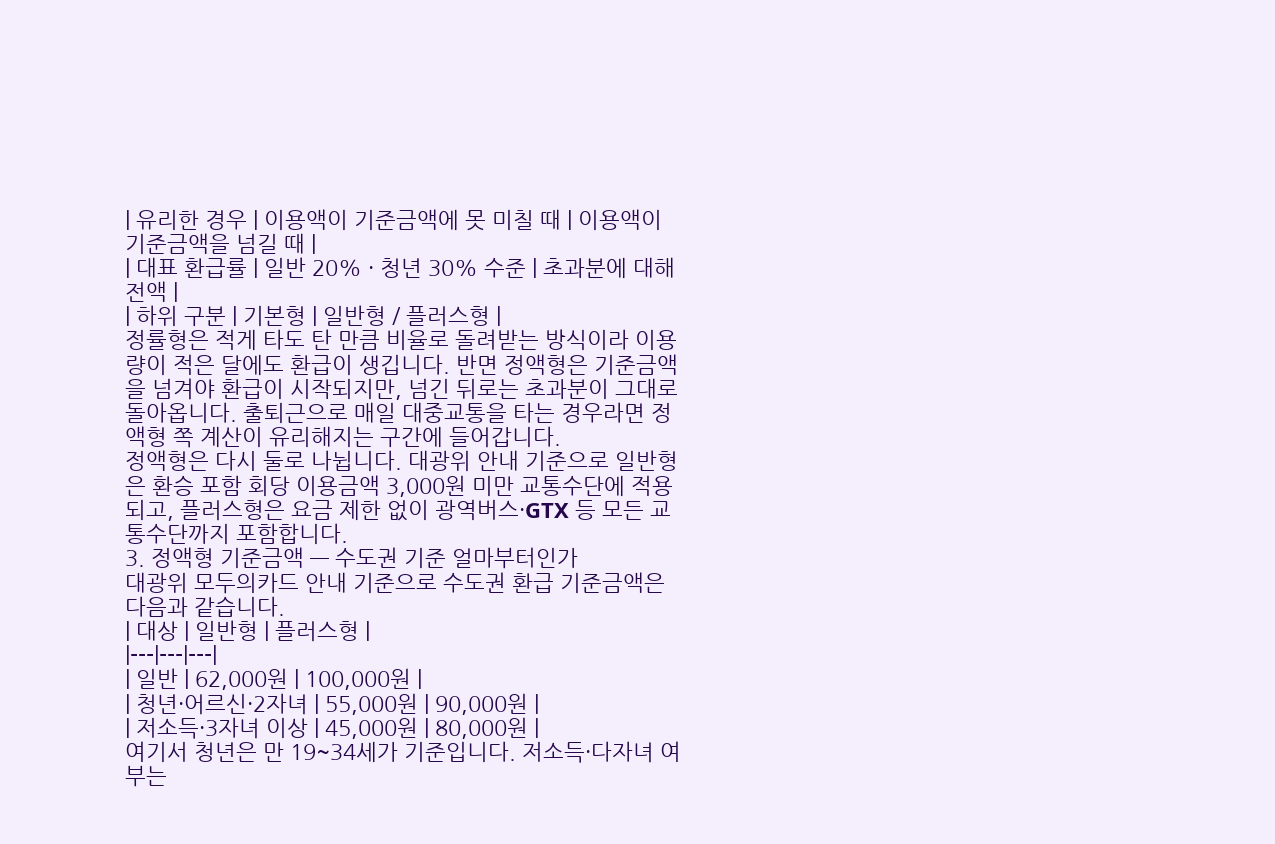| 유리한 경우 | 이용액이 기준금액에 못 미칠 때 | 이용액이 기준금액을 넘길 때 |
| 대표 환급률 | 일반 20% · 청년 30% 수준 | 초과분에 대해 전액 |
| 하위 구분 | 기본형 | 일반형 / 플러스형 |
정률형은 적게 타도 탄 만큼 비율로 돌려받는 방식이라 이용량이 적은 달에도 환급이 생깁니다. 반면 정액형은 기준금액을 넘겨야 환급이 시작되지만, 넘긴 뒤로는 초과분이 그대로 돌아옵니다. 출퇴근으로 매일 대중교통을 타는 경우라면 정액형 쪽 계산이 유리해지는 구간에 들어갑니다.
정액형은 다시 둘로 나뉩니다. 대광위 안내 기준으로 일반형은 환승 포함 회당 이용금액 3,000원 미만 교통수단에 적용되고, 플러스형은 요금 제한 없이 광역버스·GTX 등 모든 교통수단까지 포함합니다.
3. 정액형 기준금액 — 수도권 기준 얼마부터인가
대광위 모두의카드 안내 기준으로 수도권 환급 기준금액은 다음과 같습니다.
| 대상 | 일반형 | 플러스형 |
|---|---|---|
| 일반 | 62,000원 | 100,000원 |
| 청년·어르신·2자녀 | 55,000원 | 90,000원 |
| 저소득·3자녀 이상 | 45,000원 | 80,000원 |
여기서 청년은 만 19~34세가 기준입니다. 저소득·다자녀 여부는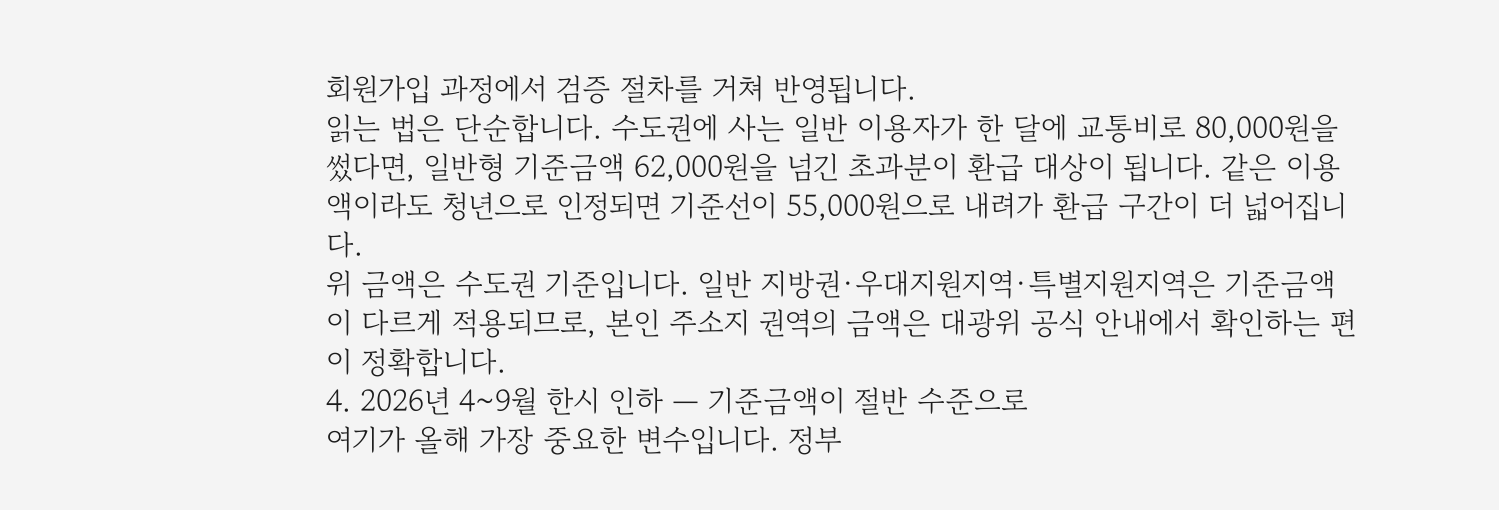회원가입 과정에서 검증 절차를 거쳐 반영됩니다.
읽는 법은 단순합니다. 수도권에 사는 일반 이용자가 한 달에 교통비로 80,000원을 썼다면, 일반형 기준금액 62,000원을 넘긴 초과분이 환급 대상이 됩니다. 같은 이용액이라도 청년으로 인정되면 기준선이 55,000원으로 내려가 환급 구간이 더 넓어집니다.
위 금액은 수도권 기준입니다. 일반 지방권·우대지원지역·특별지원지역은 기준금액이 다르게 적용되므로, 본인 주소지 권역의 금액은 대광위 공식 안내에서 확인하는 편이 정확합니다.
4. 2026년 4~9월 한시 인하 — 기준금액이 절반 수준으로
여기가 올해 가장 중요한 변수입니다. 정부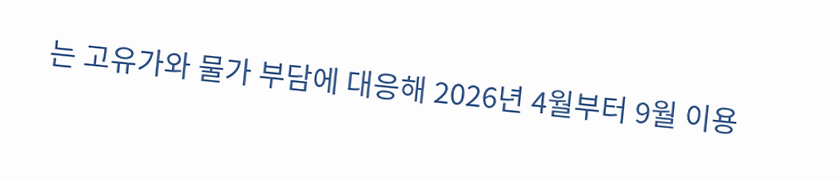는 고유가와 물가 부담에 대응해 2026년 4월부터 9월 이용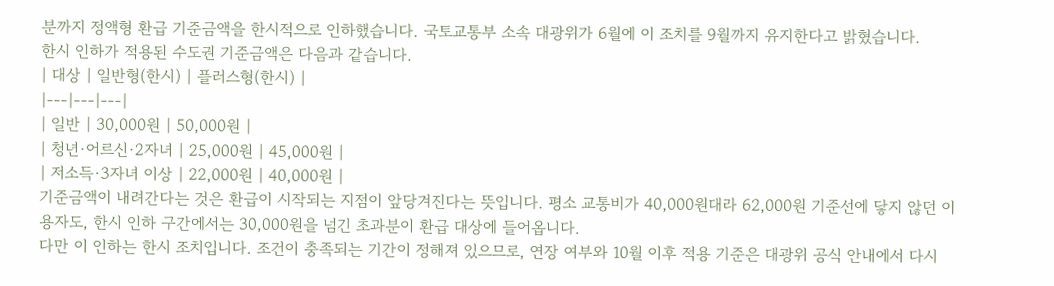분까지 정액형 환급 기준금액을 한시적으로 인하했습니다. 국토교통부 소속 대광위가 6월에 이 조치를 9월까지 유지한다고 밝혔습니다.
한시 인하가 적용된 수도권 기준금액은 다음과 같습니다.
| 대상 | 일반형(한시) | 플러스형(한시) |
|---|---|---|
| 일반 | 30,000원 | 50,000원 |
| 청년·어르신·2자녀 | 25,000원 | 45,000원 |
| 저소득·3자녀 이상 | 22,000원 | 40,000원 |
기준금액이 내려간다는 것은 환급이 시작되는 지점이 앞당겨진다는 뜻입니다. 평소 교통비가 40,000원대라 62,000원 기준선에 닿지 않던 이용자도, 한시 인하 구간에서는 30,000원을 넘긴 초과분이 환급 대상에 들어옵니다.
다만 이 인하는 한시 조치입니다. 조건이 충족되는 기간이 정해져 있으므로, 연장 여부와 10월 이후 적용 기준은 대광위 공식 안내에서 다시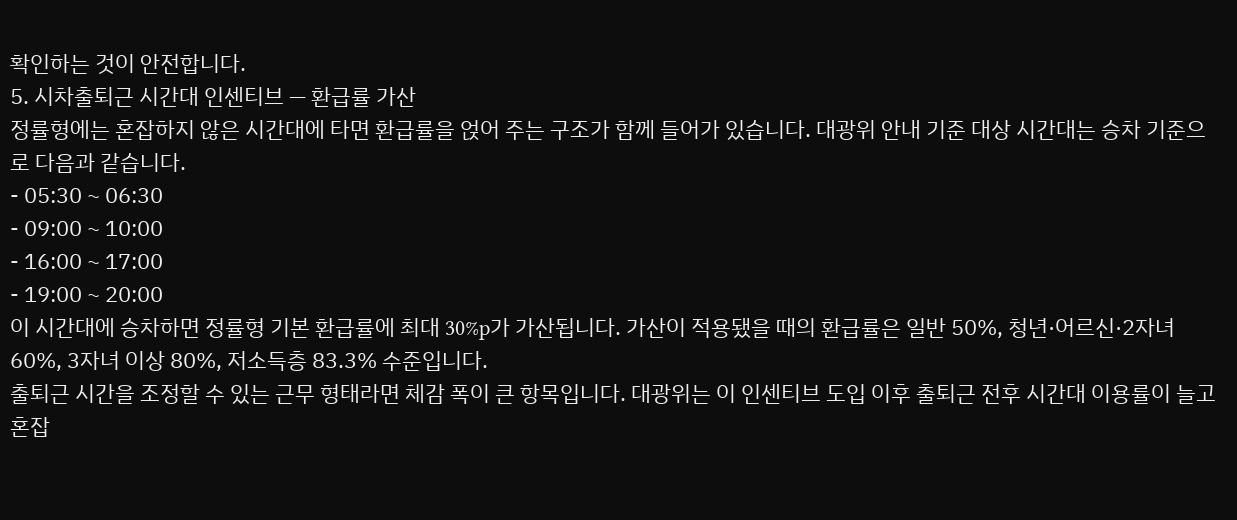확인하는 것이 안전합니다.
5. 시차출퇴근 시간대 인센티브 — 환급률 가산
정률형에는 혼잡하지 않은 시간대에 타면 환급률을 얹어 주는 구조가 함께 들어가 있습니다. 대광위 안내 기준 대상 시간대는 승차 기준으로 다음과 같습니다.
- 05:30 ~ 06:30
- 09:00 ~ 10:00
- 16:00 ~ 17:00
- 19:00 ~ 20:00
이 시간대에 승차하면 정률형 기본 환급률에 최대 30%p가 가산됩니다. 가산이 적용됐을 때의 환급률은 일반 50%, 청년·어르신·2자녀 60%, 3자녀 이상 80%, 저소득층 83.3% 수준입니다.
출퇴근 시간을 조정할 수 있는 근무 형태라면 체감 폭이 큰 항목입니다. 대광위는 이 인센티브 도입 이후 출퇴근 전후 시간대 이용률이 늘고 혼잡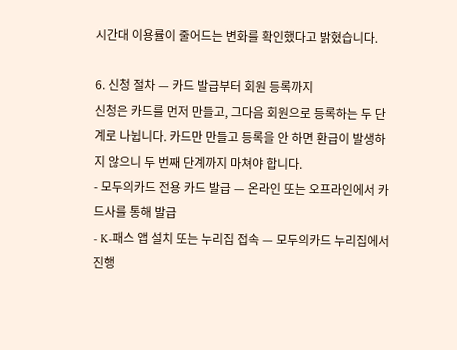시간대 이용률이 줄어드는 변화를 확인했다고 밝혔습니다.

6. 신청 절차 — 카드 발급부터 회원 등록까지
신청은 카드를 먼저 만들고, 그다음 회원으로 등록하는 두 단계로 나뉩니다. 카드만 만들고 등록을 안 하면 환급이 발생하지 않으니 두 번째 단계까지 마쳐야 합니다.
- 모두의카드 전용 카드 발급 — 온라인 또는 오프라인에서 카드사를 통해 발급
- K-패스 앱 설치 또는 누리집 접속 — 모두의카드 누리집에서 진행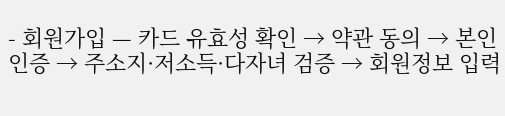- 회원가입 — 카드 유효성 확인 → 약관 동의 → 본인인증 → 주소지·저소득·다자녀 검증 → 회원정보 입력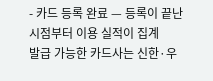- 카드 등록 완료 — 등록이 끝난 시점부터 이용 실적이 집계
발급 가능한 카드사는 신한·우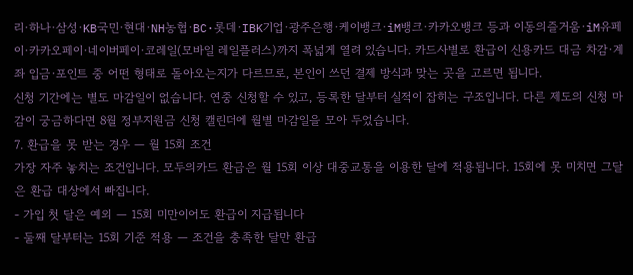리·하나·삼성·KB국민·현대·NH농협·BC·롯데·IBK기업·광주은행·케이뱅크·iM뱅크·카카오뱅크 등과 이동의즐거움·iM유페이·카카오페이·네이버페이·코레일(모바일 레일플러스)까지 폭넓게 열려 있습니다. 카드사별로 환급이 신용카드 대금 차감·계좌 입금·포인트 중 어떤 형태로 돌아오는지가 다르므로, 본인이 쓰던 결제 방식과 맞는 곳을 고르면 됩니다.
신청 기간에는 별도 마감일이 없습니다. 연중 신청할 수 있고, 등록한 달부터 실적이 잡히는 구조입니다. 다른 제도의 신청 마감이 궁금하다면 8월 정부지원금 신청 캘린더에 월별 마감일을 모아 두었습니다.
7. 환급을 못 받는 경우 — 월 15회 조건
가장 자주 놓치는 조건입니다. 모두의카드 환급은 월 15회 이상 대중교통을 이용한 달에 적용됩니다. 15회에 못 미치면 그달은 환급 대상에서 빠집니다.
- 가입 첫 달은 예외 — 15회 미만이어도 환급이 지급됩니다
- 둘째 달부터는 15회 기준 적용 — 조건을 충족한 달만 환급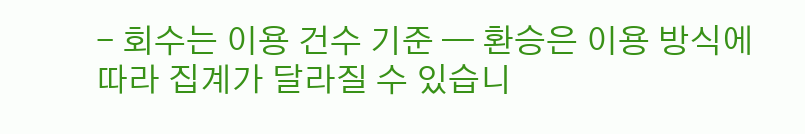- 회수는 이용 건수 기준 — 환승은 이용 방식에 따라 집계가 달라질 수 있습니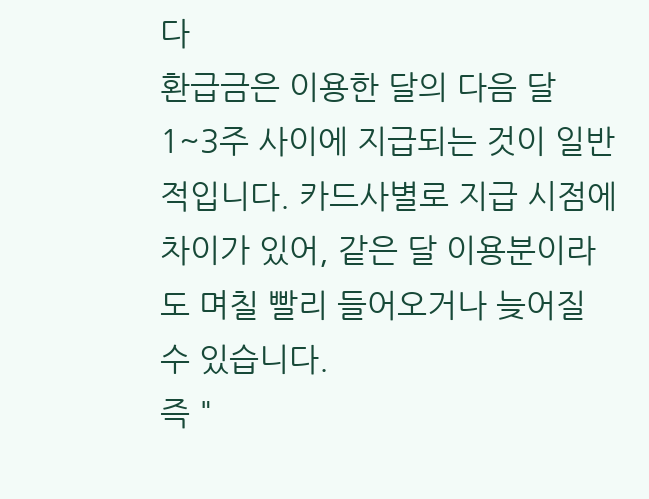다
환급금은 이용한 달의 다음 달 1~3주 사이에 지급되는 것이 일반적입니다. 카드사별로 지급 시점에 차이가 있어, 같은 달 이용분이라도 며칠 빨리 들어오거나 늦어질 수 있습니다.
즉 "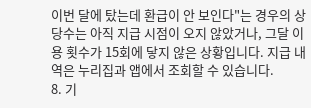이번 달에 탔는데 환급이 안 보인다"는 경우의 상당수는 아직 지급 시점이 오지 않았거나, 그달 이용 횟수가 15회에 닿지 않은 상황입니다. 지급 내역은 누리집과 앱에서 조회할 수 있습니다.
8. 기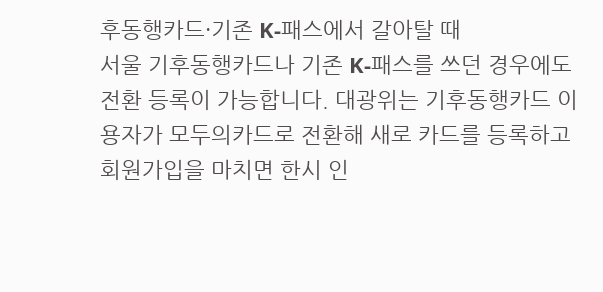후동행카드·기존 K-패스에서 갈아탈 때
서울 기후동행카드나 기존 K-패스를 쓰던 경우에도 전환 등록이 가능합니다. 대광위는 기후동행카드 이용자가 모두의카드로 전환해 새로 카드를 등록하고 회원가입을 마치면 한시 인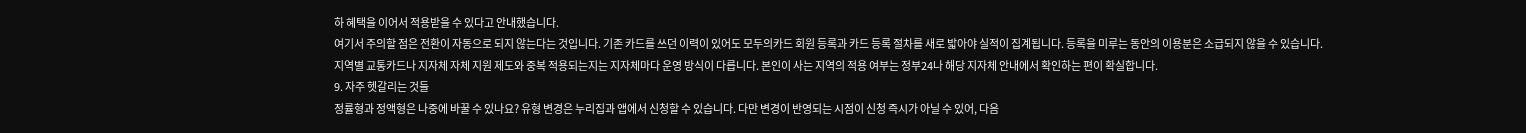하 혜택을 이어서 적용받을 수 있다고 안내했습니다.
여기서 주의할 점은 전환이 자동으로 되지 않는다는 것입니다. 기존 카드를 쓰던 이력이 있어도 모두의카드 회원 등록과 카드 등록 절차를 새로 밟아야 실적이 집계됩니다. 등록을 미루는 동안의 이용분은 소급되지 않을 수 있습니다.
지역별 교통카드나 지자체 자체 지원 제도와 중복 적용되는지는 지자체마다 운영 방식이 다릅니다. 본인이 사는 지역의 적용 여부는 정부24나 해당 지자체 안내에서 확인하는 편이 확실합니다.
9. 자주 헷갈리는 것들
정률형과 정액형은 나중에 바꿀 수 있나요? 유형 변경은 누리집과 앱에서 신청할 수 있습니다. 다만 변경이 반영되는 시점이 신청 즉시가 아닐 수 있어, 다음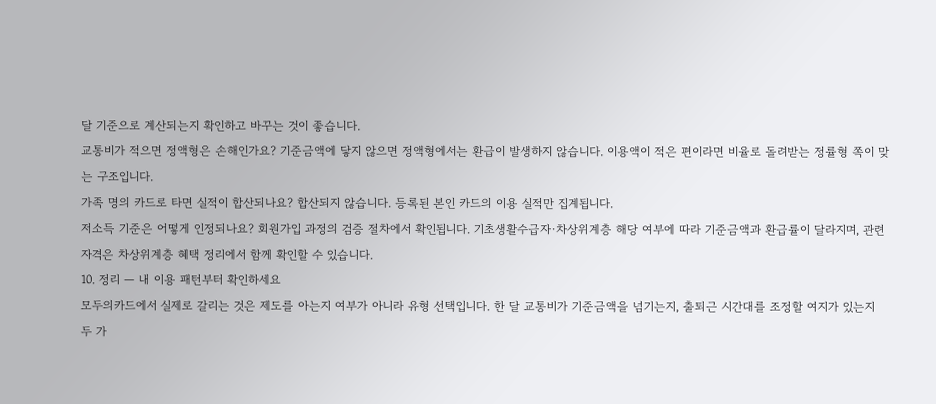달 기준으로 계산되는지 확인하고 바꾸는 것이 좋습니다.
교통비가 적으면 정액형은 손해인가요? 기준금액에 닿지 않으면 정액형에서는 환급이 발생하지 않습니다. 이용액이 적은 편이라면 비율로 돌려받는 정률형 쪽이 맞는 구조입니다.
가족 명의 카드로 타면 실적이 합산되나요? 합산되지 않습니다. 등록된 본인 카드의 이용 실적만 집계됩니다.
저소득 기준은 어떻게 인정되나요? 회원가입 과정의 검증 절차에서 확인됩니다. 기초생활수급자·차상위계층 해당 여부에 따라 기준금액과 환급률이 달라지며, 관련 자격은 차상위계층 혜택 정리에서 함께 확인할 수 있습니다.
10. 정리 — 내 이용 패턴부터 확인하세요
모두의카드에서 실제로 갈리는 것은 제도를 아는지 여부가 아니라 유형 선택입니다. 한 달 교통비가 기준금액을 넘기는지, 출퇴근 시간대를 조정할 여지가 있는지 두 가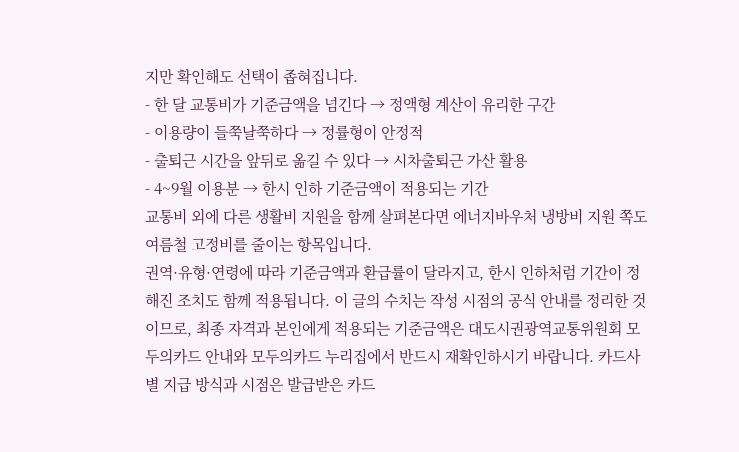지만 확인해도 선택이 좁혀집니다.
- 한 달 교통비가 기준금액을 넘긴다 → 정액형 계산이 유리한 구간
- 이용량이 들쭉날쭉하다 → 정률형이 안정적
- 출퇴근 시간을 앞뒤로 옮길 수 있다 → 시차출퇴근 가산 활용
- 4~9월 이용분 → 한시 인하 기준금액이 적용되는 기간
교통비 외에 다른 생활비 지원을 함께 살펴본다면 에너지바우처 냉방비 지원 쪽도 여름철 고정비를 줄이는 항목입니다.
권역·유형·연령에 따라 기준금액과 환급률이 달라지고, 한시 인하처럼 기간이 정해진 조치도 함께 적용됩니다. 이 글의 수치는 작성 시점의 공식 안내를 정리한 것이므로, 최종 자격과 본인에게 적용되는 기준금액은 대도시권광역교통위원회 모두의카드 안내와 모두의카드 누리집에서 반드시 재확인하시기 바랍니다. 카드사별 지급 방식과 시점은 발급받은 카드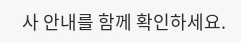사 안내를 함께 확인하세요.